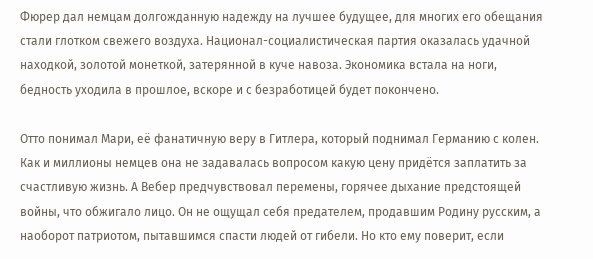Фюрер дал немцам долгожданную надежду на лучшее будущее, для многих его обещания стали глотком свежего воздуха. Национал-социалистическая партия оказалась удачной находкой, золотой монеткой, затерянной в куче навоза. Экономика встала на ноги, бедность уходила в прошлое, вскоре и с безработицей будет покончено.

Отто понимал Мари, её фанатичную веру в Гитлера, который поднимал Германию с колен. Как и миллионы немцев она не задавалась вопросом какую цену придётся заплатить за счастливую жизнь. А Вебер предчувствовал перемены, горячее дыхание предстоящей войны, что обжигало лицо. Он не ощущал себя предателем, продавшим Родину русским, а наоборот патриотом, пытавшимся спасти людей от гибели. Но кто ему поверит, если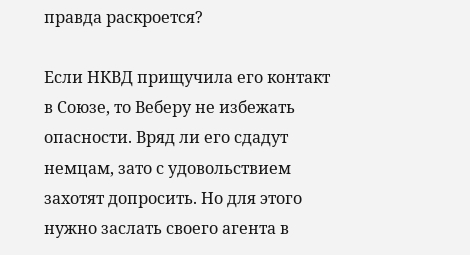правда раскроется?

Если НКВД прищучила его контакт в Союзе, то Веберу не избежать опасности. Вряд ли его сдадут немцам, зато с удовольствием захотят допросить. Но для этого нужно заслать своего агента в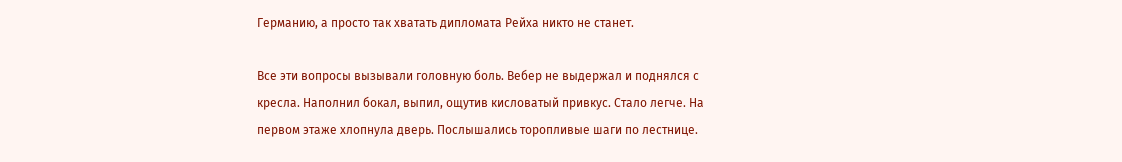Германию, а просто так хватать дипломата Рейха никто не станет.

Все эти вопросы вызывали головную боль. Вебер не выдержал и поднялся с кресла. Наполнил бокал, выпил, ощутив кисловатый привкус. Стало легче. На первом этаже хлопнула дверь. Послышались торопливые шаги по лестнице.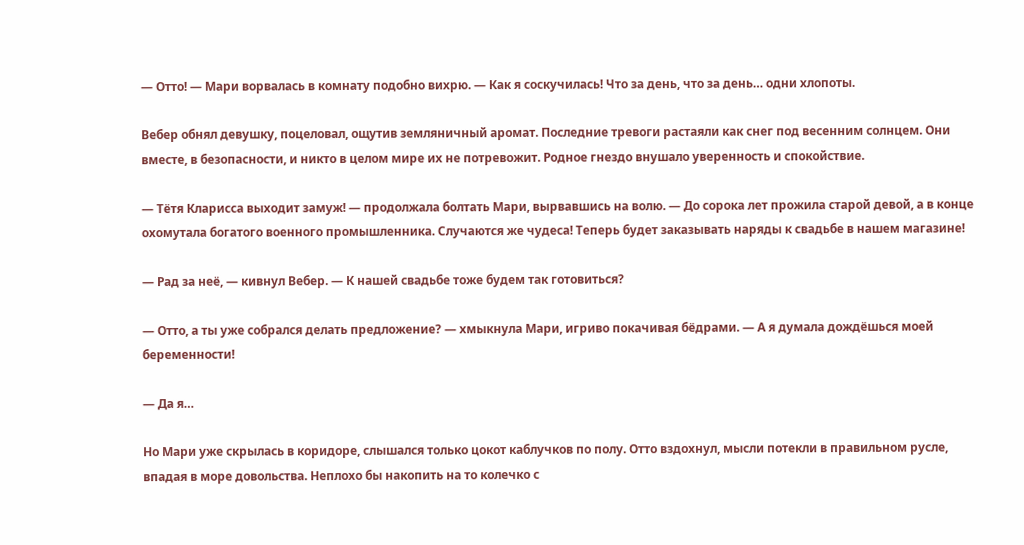— Отто! — Мари ворвалась в комнату подобно вихрю. — Как я соскучилась! Что за день, что за день… одни хлопоты.

Вебер обнял девушку, поцеловал, ощутив земляничный аромат. Последние тревоги растаяли как снег под весенним солнцем. Они вместе, в безопасности, и никто в целом мире их не потревожит. Родное гнездо внушало уверенность и спокойствие.

— Тётя Кларисса выходит замуж! — продолжала болтать Мари, вырвавшись на волю. — До сорока лет прожила старой девой, а в конце охомутала богатого военного промышленника. Случаются же чудеса! Теперь будет заказывать наряды к свадьбе в нашем магазине!

— Рад за неё, — кивнул Вебер. — К нашей свадьбе тоже будем так готовиться?

— Отто, а ты уже собрался делать предложение? — хмыкнула Мари, игриво покачивая бёдрами. — А я думала дождёшься моей беременности!

— Да я…

Но Мари уже скрылась в коридоре, слышался только цокот каблучков по полу. Отто вздохнул, мысли потекли в правильном русле, впадая в море довольства. Неплохо бы накопить на то колечко с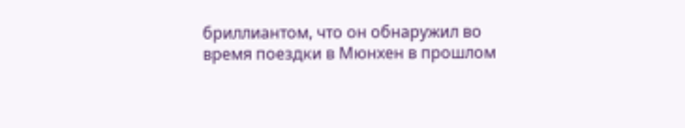бриллиантом, что он обнаружил во время поездки в Мюнхен в прошлом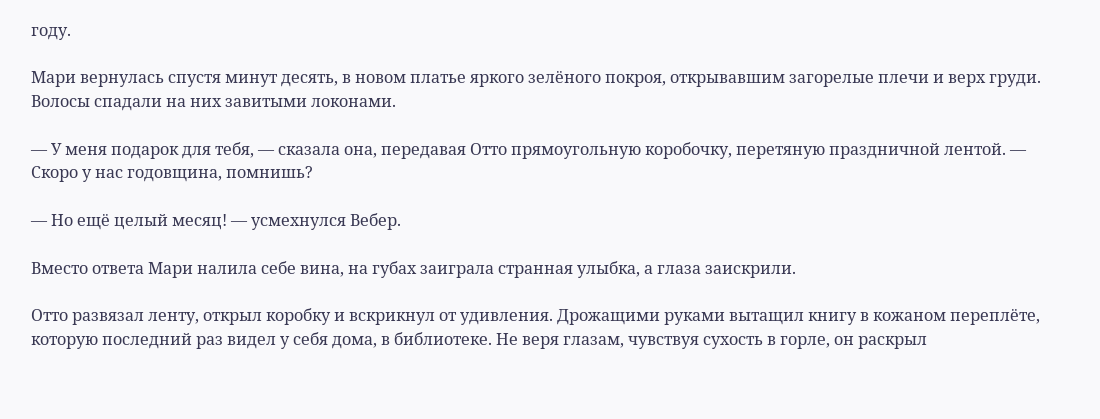году.

Мари вернулась спустя минут десять, в новом платье яркого зелёного покроя, открывавшим загорелые плечи и верх груди. Волосы спадали на них завитыми локонами.

— У меня подарок для тебя, — сказала она, передавая Отто прямоугольную коробочку, перетяную праздничной лентой. — Скоро у нас годовщина, помнишь?

— Но ещё целый месяц! — усмехнулся Вебер.

Вместо ответа Мари налила себе вина, на губах заиграла странная улыбка, а глаза заискрили.

Отто развязал ленту, открыл коробку и вскрикнул от удивления. Дрожащими руками вытащил книгу в кожаном переплёте, которую последний раз видел у себя дома, в библиотеке. Не веря глазам, чувствуя сухость в горле, он раскрыл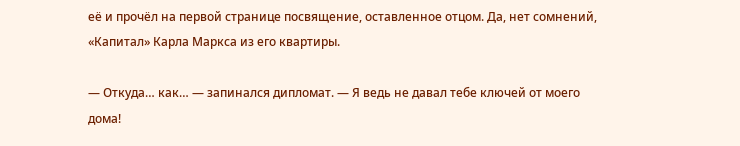её и прочёл на первой странице посвящение, оставленное отцом. Да, нет сомнений, «Капитал» Карла Маркса из его квартиры.

— Откуда… как… — запинался дипломат. — Я ведь не давал тебе ключей от моего дома!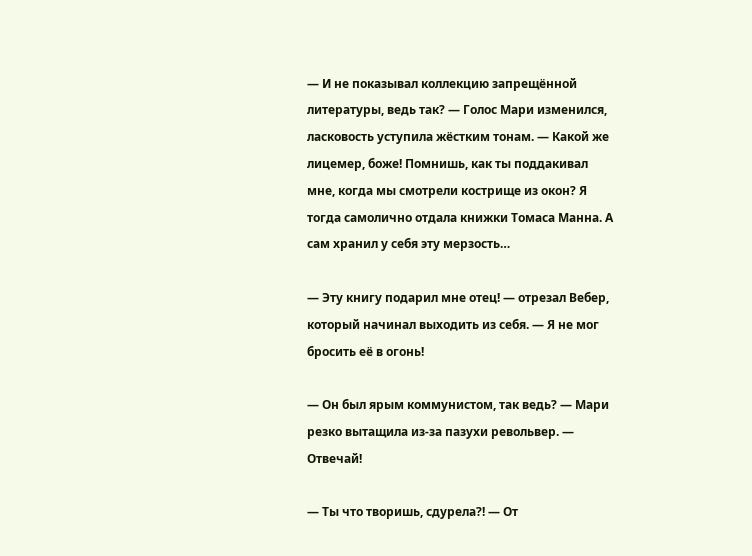— И не показывал коллекцию запрещённой литературы, ведь так? — Голос Мари изменился, ласковость уступила жёстким тонам. — Какой же лицемер, боже! Помнишь, как ты поддакивал мне, когда мы смотрели кострище из окон? Я тогда самолично отдала книжки Томаса Манна. А сам хранил у себя эту мерзость…

— Эту книгу подарил мне отец! — отрезал Вебер, который начинал выходить из себя. — Я не мог бросить её в огонь!

— Он был ярым коммунистом, так ведь? — Мари резко вытащила из-за пазухи револьвер. — Отвечай!

— Ты что творишь, сдурела?! — От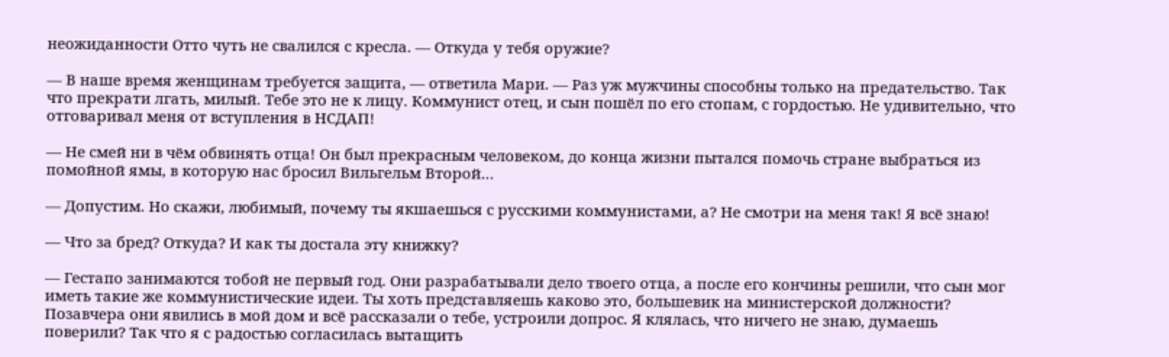неожиданности Отто чуть не свалился с кресла. — Откуда у тебя оружие?

— В наше время женщинам требуется защита, — ответила Мари. — Раз уж мужчины способны только на предательство. Так что прекрати лгать, милый. Тебе это не к лицу. Коммунист отец, и сын пошёл по его стопам, с гордостью. Не удивительно, что отговаривал меня от вступления в НСДАП!

— Не смей ни в чём обвинять отца! Он был прекрасным человеком, до конца жизни пытался помочь стране выбраться из помойной ямы, в которую нас бросил Вильгельм Второй…

— Допустим. Но скажи, любимый, почему ты якшаешься с русскими коммунистами, а? Не смотри на меня так! Я всё знаю!

— Что за бред? Откуда? И как ты достала эту книжку?

— Гестапо занимаются тобой не первый год. Они разрабатывали дело твоего отца, а после его кончины решили, что сын мог иметь такие же коммунистические идеи. Ты хоть представляешь каково это, большевик на министерской должности? Позавчера они явились в мой дом и всё рассказали о тебе, устроили допрос. Я клялась, что ничего не знаю, думаешь поверили? Так что я с радостью согласилась вытащить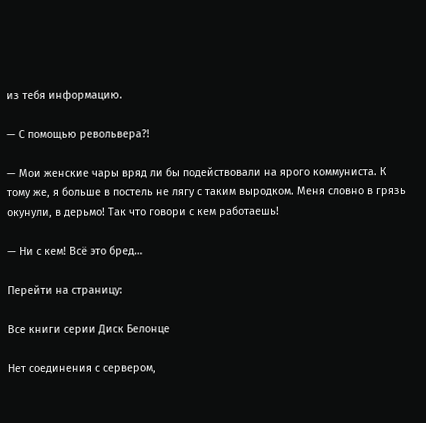из тебя информацию.

— С помощью револьвера?!

— Мои женские чары вряд ли бы подействовали на ярого коммуниста. К тому же, я больше в постель не лягу с таким выродком. Меня словно в грязь окунули, в дерьмо! Так что говори с кем работаешь!

— Ни с кем! Всё это бред…

Перейти на страницу:

Все книги серии Диск Белонце

Нет соединения с сервером,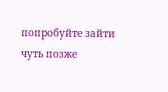попробуйте зайти чуть позже